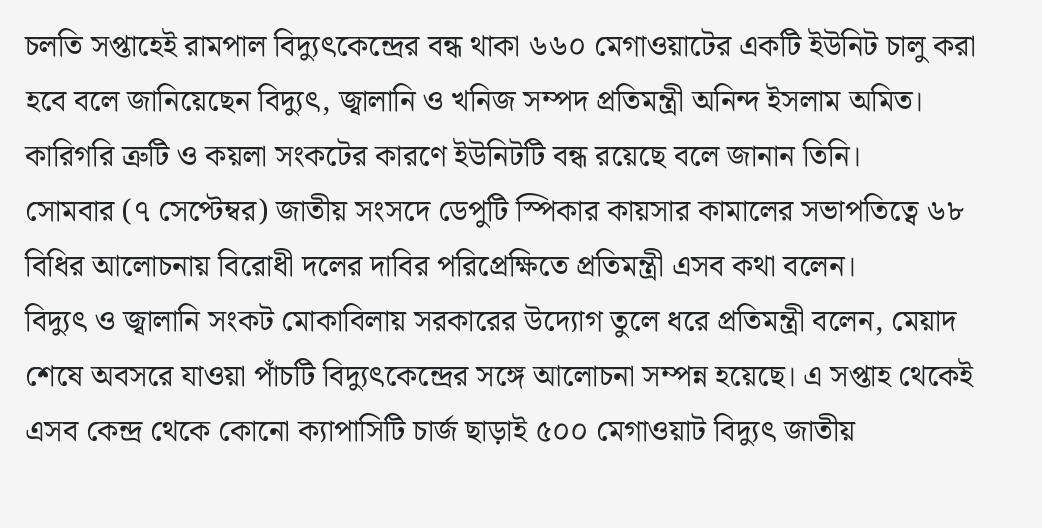চলতি সপ্তাহেই রামপাল বিদ্যুৎকেন্দ্রের বন্ধ থাকা ৬৬০ মেগাওয়াটের একটি ইউনিট চালু করা হবে বলে জানিয়েছেন বিদ্যুৎ, জ্বালানি ও খনিজ সম্পদ প্রতিমন্ত্রী অনিন্দ ইসলাম অমিত। কারিগরি ত্রুটি ও কয়লা সংকটের কারণে ইউনিটটি বন্ধ রয়েছে বলে জানান তিনি।
সোমবার (৭ সেপ্টেম্বর) জাতীয় সংসদে ডেপুটি স্পিকার কায়সার কামালের সভাপতিত্বে ৬৮ বিধির আলোচনায় বিরোধী দলের দাবির পরিপ্রেক্ষিতে প্রতিমন্ত্রী এসব কথা বলেন।
বিদ্যুৎ ও জ্বালানি সংকট মোকাবিলায় সরকারের উদ্যোগ তুলে ধরে প্রতিমন্ত্রী বলেন, মেয়াদ শেষে অবসরে যাওয়া পাঁচটি বিদ্যুৎকেন্দ্রের সঙ্গে আলোচনা সম্পন্ন হয়েছে। এ সপ্তাহ থেকেই এসব কেন্দ্র থেকে কোনো ক্যাপাসিটি চার্জ ছাড়াই ৫০০ মেগাওয়াট বিদ্যুৎ জাতীয়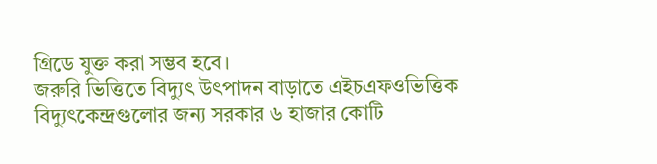গ্রিডে যুক্ত করা সম্ভব হবে।
জরুরি ভিত্তিতে বিদ্যুৎ উৎপাদন বাড়াতে এইচএফওভিত্তিক বিদ্যুৎকেন্দ্রগুলোর জন্য সরকার ৬ হাজার কোটি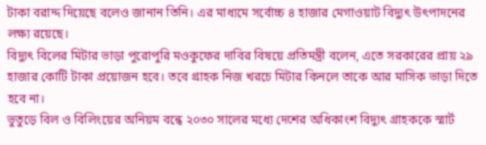টাকা বরাদ্দ দিয়েছে বলেও জানান তিনি। এর মাধ্যমে সর্বোচ্চ ৪ হাজার মেগাওয়াট বিদ্যুৎ উৎপাদনের লক্ষ্য রয়েছে।
বিদ্যুৎ বিলের মিটার ভাড়া পুরোপুরি মওকুফের দাবির বিষয়ে প্রতিমন্ত্রী বলেন, এতে সরকারের প্রায় ২৯ হাজার কোটি টাকা প্রয়োজন হবে। তবে গ্রাহক নিজ খরচে মিটার কিনলে তাকে আর মাসিক ভাড়া দিতে হবে না।
ভুতুড়ে বিল ও বিলিংয়ের অনিয়ম বন্ধে ২০৩০ সালের মধ্যে দেশের অধিকাংশ বিদ্যুৎ গ্রাহককে স্মার্ট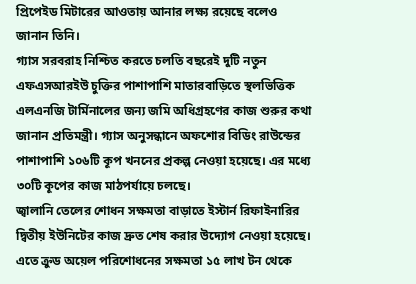প্রিপেইড মিটারের আওতায় আনার লক্ষ্য রয়েছে বলেও জানান তিনি।
গ্যাস সরবরাহ নিশ্চিত করতে চলতি বছরেই দুটি নতুন এফএসআরইউ চুক্তির পাশাপাশি মাতারবাড়িতে স্থলভিত্তিক এলএনজি টার্মিনালের জন্য জমি অধিগ্রহণের কাজ শুরুর কথা জানান প্রতিমন্ত্রী। গ্যাস অনুসন্ধানে অফশোর বিডিং রাউন্ডের পাশাপাশি ১০৬টি কূপ খননের প্রকল্প নেওয়া হয়েছে। এর মধ্যে ৩০টি কূপের কাজ মাঠপর্যায়ে চলছে।
জ্বালানি তেলের শোধন সক্ষমতা বাড়াতে ইস্টার্ন রিফাইনারির দ্বিতীয় ইউনিটের কাজ দ্রুত শেষ করার উদ্যোগ নেওয়া হয়েছে। এতে ক্রুড অয়েল পরিশোধনের সক্ষমতা ১৫ লাখ টন থেকে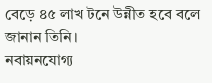বেড়ে ৪৫ লাখ টনে উন্নীত হবে বলে জানান তিনি।
নবায়নযোগ্য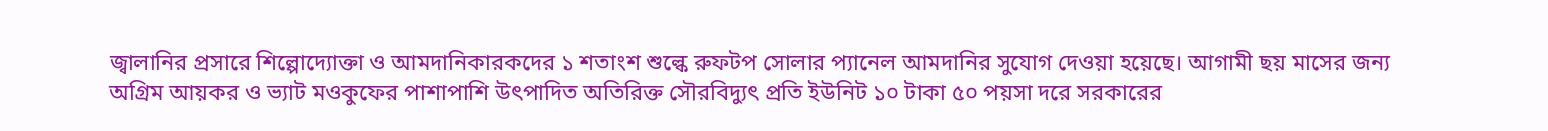জ্বালানির প্রসারে শিল্পোদ্যোক্তা ও আমদানিকারকদের ১ শতাংশ শুল্কে রুফটপ সোলার প্যানেল আমদানির সুযোগ দেওয়া হয়েছে। আগামী ছয় মাসের জন্য অগ্রিম আয়কর ও ভ্যাট মওকুফের পাশাপাশি উৎপাদিত অতিরিক্ত সৌরবিদ্যুৎ প্রতি ইউনিট ১০ টাকা ৫০ পয়সা দরে সরকারের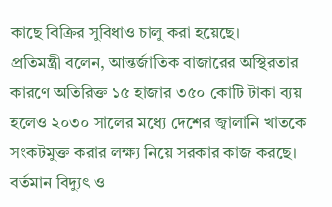কাছে বিক্রির সুবিধাও চালু করা হয়েছে।
প্রতিমন্ত্রী বলেন, আন্তর্জাতিক বাজারের অস্থিরতার কারণে অতিরিক্ত ১৫ হাজার ৩৫০ কোটি টাকা ব্যয় হলেও ২০৩০ সালের মধ্যে দেশের জ্বালানি খাতকে সংকটমুক্ত করার লক্ষ্য নিয়ে সরকার কাজ করছে। বর্তমান বিদ্যুৎ ও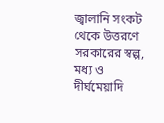জ্বালানি সংকট থেকে উত্তরণে সরকারের স্বল্প, মধ্য ও দীর্ঘমেয়াদি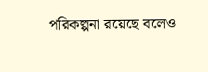পরিকল্পনা রয়েছে বলেও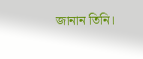জানান তিনি।